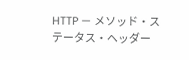HTTP — メソッド・ステータス・ヘッダー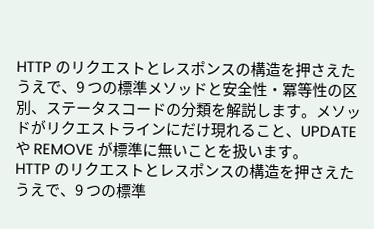HTTP のリクエストとレスポンスの構造を押さえたうえで、9 つの標準メソッドと安全性・冪等性の区別、ステータスコードの分類を解説します。メソッドがリクエストラインにだけ現れること、UPDATE や REMOVE が標準に無いことを扱います。
HTTP のリクエストとレスポンスの構造を押さえたうえで、9 つの標準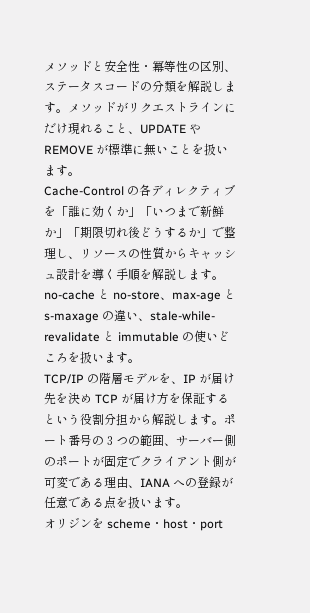メソッドと安全性・冪等性の区別、ステータスコードの分類を解説します。メソッドがリクエストラインにだけ現れること、UPDATE や REMOVE が標準に無いことを扱います。
Cache-Control の各ディレクティブを「誰に効くか」「いつまで新鮮か」「期限切れ後どうするか」で整理し、リソースの性質からキャッシュ設計を導く手順を解説します。no-cache と no-store、max-age と s-maxage の違い、stale-while-revalidate と immutable の使いどころを扱います。
TCP/IP の階層モデルを、IP が届け先を決め TCP が届け方を保証するという役割分担から解説します。ポート番号の 3 つの範囲、サーバー側のポートが固定でクライアント側が可変である理由、IANA への登録が任意である点を扱います。
オリジンを scheme・host・port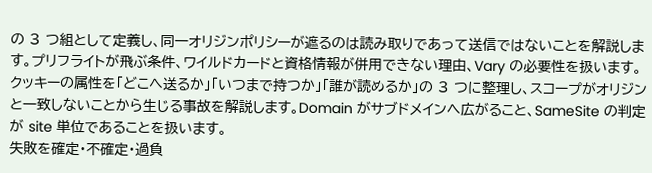の 3 つ組として定義し、同一オリジンポリシーが遮るのは読み取りであって送信ではないことを解説します。プリフライトが飛ぶ条件、ワイルドカードと資格情報が併用できない理由、Vary の必要性を扱います。
クッキーの属性を「どこへ送るか」「いつまで持つか」「誰が読めるか」の 3 つに整理し、スコープがオリジンと一致しないことから生じる事故を解説します。Domain がサブドメインへ広がること、SameSite の判定が site 単位であることを扱います。
失敗を確定・不確定・過負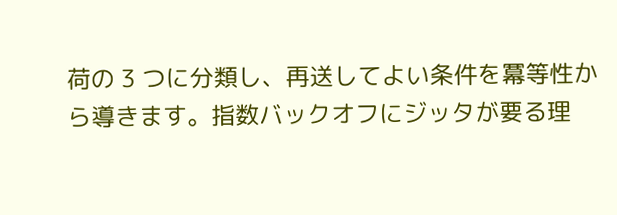荷の 3 つに分類し、再送してよい条件を冪等性から導きます。指数バックオフにジッタが要る理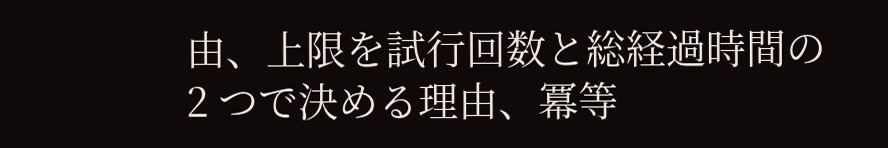由、上限を試行回数と総経過時間の 2 つで決める理由、冪等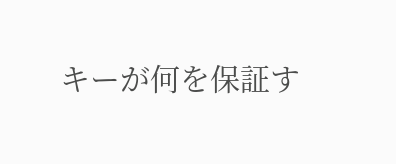キーが何を保証す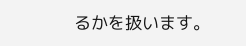るかを扱います。